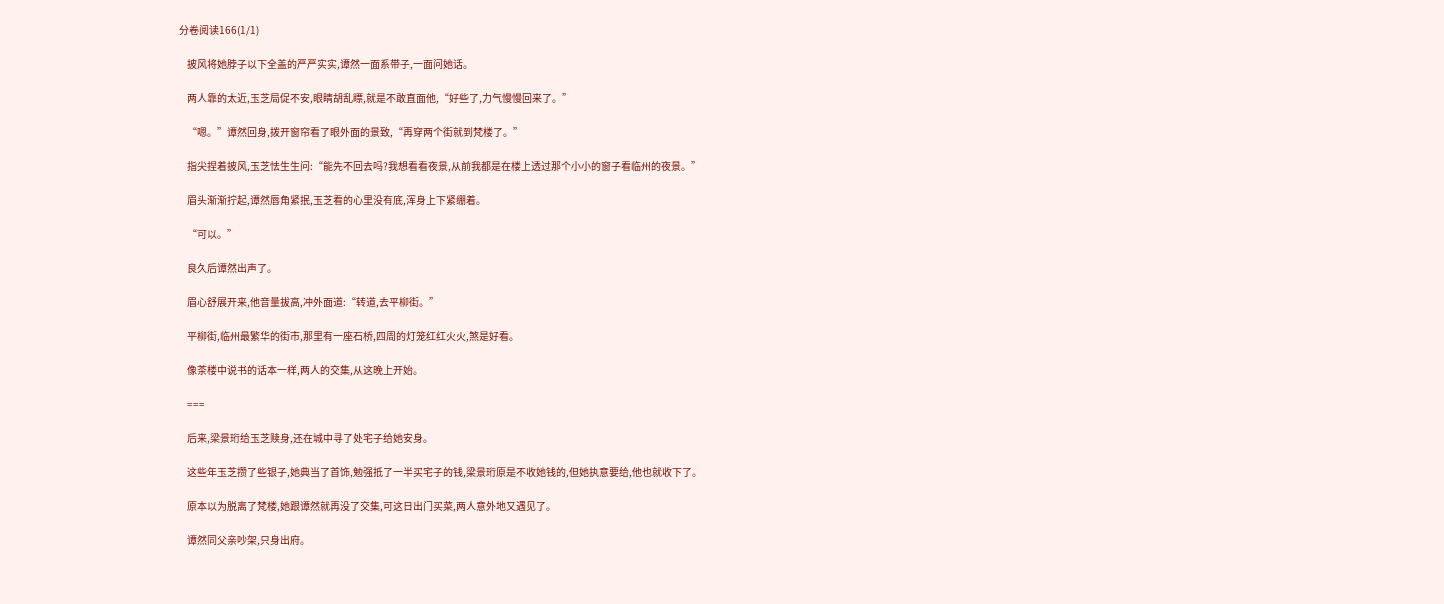分卷阅读166(1/1)

    披风将她脖子以下全盖的严严实实,谭然一面系带子,一面问她话。

    两人靠的太近,玉芝局促不安,眼睛胡乱瞟,就是不敢直面他,“好些了,力气慢慢回来了。”

    “嗯。”谭然回身,拨开窗帘看了眼外面的景致,“再穿两个街就到梵楼了。”

    指尖捏着披风,玉芝怯生生问:“能先不回去吗?我想看看夜景,从前我都是在楼上透过那个小小的窗子看临州的夜景。”

    眉头渐渐拧起,谭然唇角紧抿,玉芝看的心里没有底,浑身上下紧绷着。

    “可以。”

    良久后谭然出声了。

    眉心舒展开来,他音量拔高,冲外面道:“转道,去平柳街。”

    平柳街,临州最繁华的街市,那里有一座石桥,四周的灯笼红红火火,煞是好看。

    像茶楼中说书的话本一样,两人的交集,从这晚上开始。

    ===

    后来,梁景珩给玉芝赎身,还在城中寻了处宅子给她安身。

    这些年玉芝攒了些银子,她典当了首饰,勉强抵了一半买宅子的钱,梁景珩原是不收她钱的,但她执意要给,他也就收下了。

    原本以为脱离了梵楼,她跟谭然就再没了交集,可这日出门买菜,两人意外地又遇见了。

    谭然同父亲吵架,只身出府。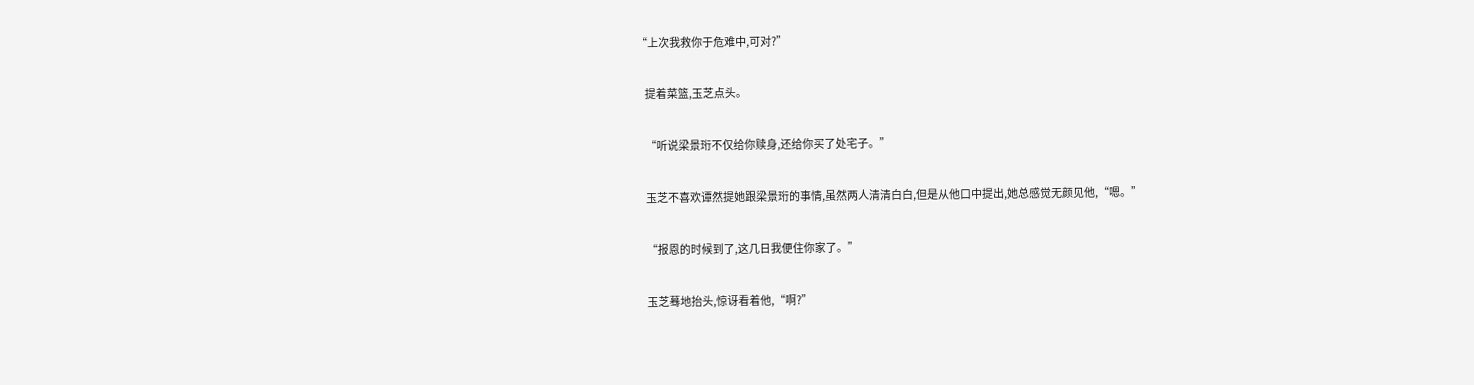“上次我救你于危难中,可对?”

    提着菜篮,玉芝点头。

    “听说梁景珩不仅给你赎身,还给你买了处宅子。”

    玉芝不喜欢谭然提她跟梁景珩的事情,虽然两人清清白白,但是从他口中提出,她总感觉无颜见他,“嗯。”

    “报恩的时候到了,这几日我便住你家了。”

    玉芝蓦地抬头,惊讶看着他,“啊?”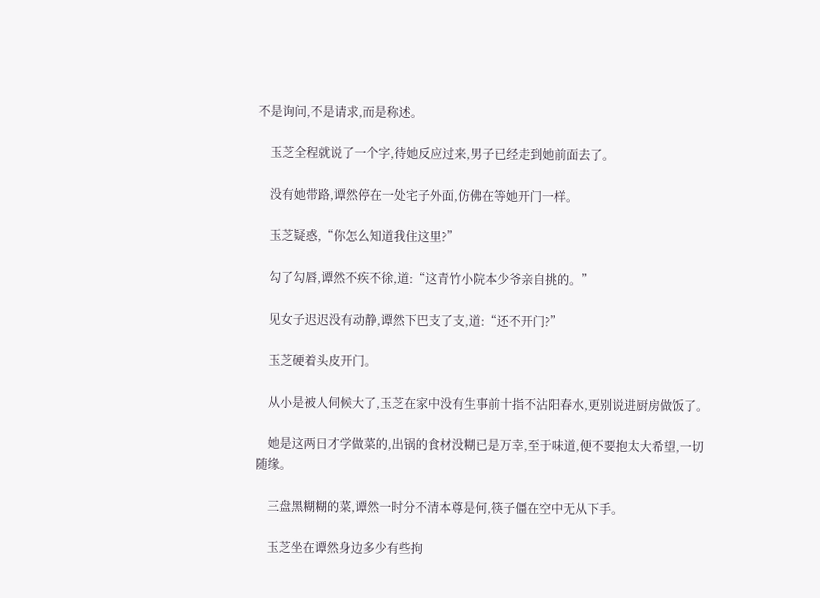不是询问,不是请求,而是称述。

    玉芝全程就说了一个字,待她反应过来,男子已经走到她前面去了。

    没有她带路,谭然停在一处宅子外面,仿佛在等她开门一样。

    玉芝疑惑,“你怎么知道我住这里?”

    勾了勾唇,谭然不疾不徐,道:“这青竹小院本少爷亲自挑的。”

    见女子迟迟没有动静,谭然下巴支了支,道:“还不开门?”

    玉芝硬着头皮开门。

    从小是被人伺候大了,玉芝在家中没有生事前十指不沾阳春水,更别说进厨房做饭了。

    她是这两日才学做菜的,出锅的食材没糊已是万幸,至于味道,便不要抱太大希望,一切随缘。

    三盘黑糊糊的菜,谭然一时分不清本尊是何,筷子僵在空中无从下手。

    玉芝坐在谭然身边多少有些拘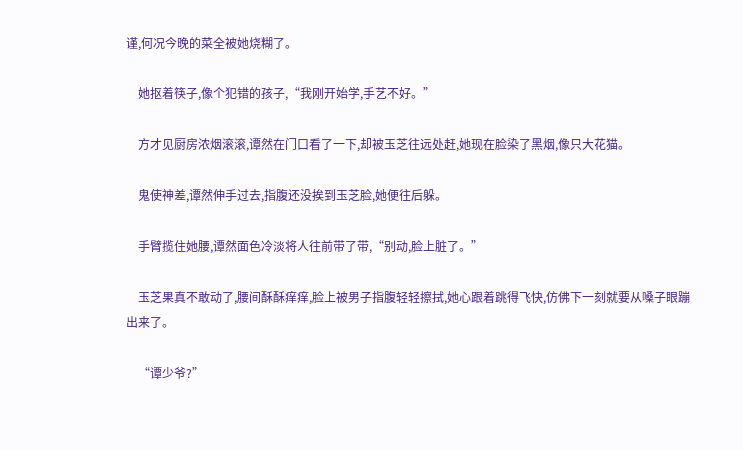谨,何况今晚的菜全被她烧糊了。

    她抠着筷子,像个犯错的孩子,“我刚开始学,手艺不好。”

    方才见厨房浓烟滚滚,谭然在门口看了一下,却被玉芝往远处赶,她现在脸染了黑烟,像只大花猫。

    鬼使神差,谭然伸手过去,指腹还没挨到玉芝脸,她便往后躲。

    手臂揽住她腰,谭然面色冷淡将人往前带了带,“别动,脸上脏了。”

    玉芝果真不敢动了,腰间酥酥痒痒,脸上被男子指腹轻轻擦拭,她心跟着跳得飞快,仿佛下一刻就要从嗓子眼蹦出来了。

    “谭少爷?”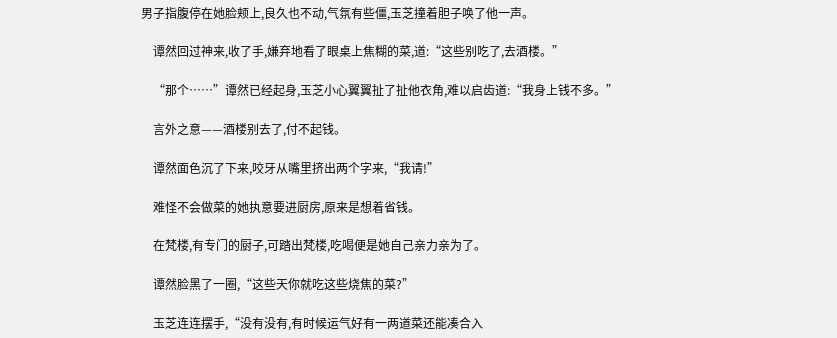男子指腹停在她脸颊上,良久也不动,气氛有些僵,玉芝撞着胆子唤了他一声。

    谭然回过神来,收了手,嫌弃地看了眼桌上焦糊的菜,道:“这些别吃了,去酒楼。”

    “那个……”谭然已经起身,玉芝小心翼翼扯了扯他衣角,难以启齿道:“我身上钱不多。”

    言外之意——酒楼别去了,付不起钱。

    谭然面色沉了下来,咬牙从嘴里挤出两个字来,“我请!”

    难怪不会做菜的她执意要进厨房,原来是想着省钱。

    在梵楼,有专门的厨子,可踏出梵楼,吃喝便是她自己亲力亲为了。

    谭然脸黑了一圈,“这些天你就吃这些烧焦的菜?”

    玉芝连连摆手,“没有没有,有时候运气好有一两道菜还能凑合入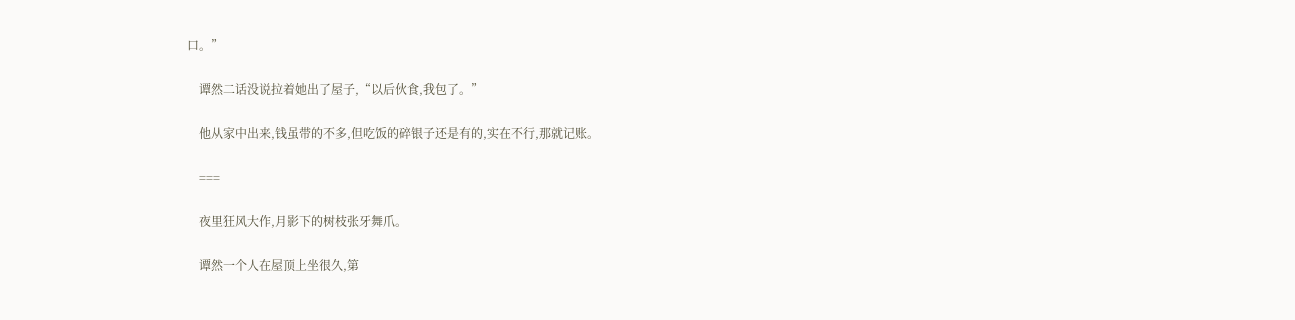口。”

    谭然二话没说拉着她出了屋子,“以后伙食,我包了。”

    他从家中出来,钱虽带的不多,但吃饭的碎银子还是有的,实在不行,那就记账。

    ===

    夜里狂风大作,月影下的树枝张牙舞爪。

    谭然一个人在屋顶上坐很久,第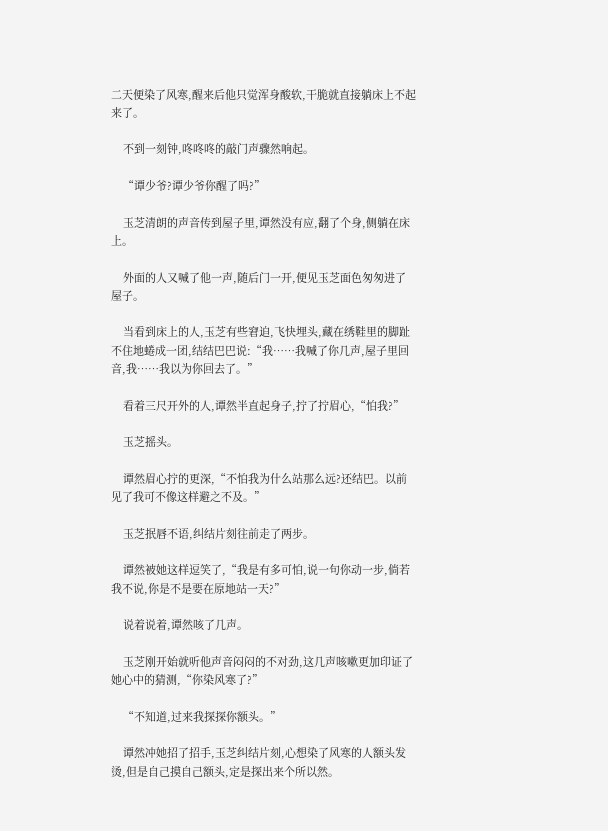二天便染了风寒,醒来后他只觉浑身酸软,干脆就直接躺床上不起来了。

    不到一刻钟,咚咚咚的敲门声骤然响起。

    “谭少爷?谭少爷你醒了吗?”

    玉芝清朗的声音传到屋子里,谭然没有应,翻了个身,侧躺在床上。

    外面的人又喊了他一声,随后门一开,便见玉芝面色匆匆进了屋子。

    当看到床上的人,玉芝有些窘迫,飞快埋头,藏在绣鞋里的脚趾不住地蜷成一团,结结巴巴说:“我……我喊了你几声,屋子里回音,我……我以为你回去了。”

    看着三尺开外的人,谭然半直起身子,拧了拧眉心,“怕我?”

    玉芝摇头。

    谭然眉心拧的更深,“不怕我为什么站那么远?还结巴。以前见了我可不像这样避之不及。”

    玉芝抿唇不语,纠结片刻往前走了两步。

    谭然被她这样逗笑了,“我是有多可怕,说一句你动一步,倘若我不说,你是不是要在原地站一天?”

    说着说着,谭然咳了几声。

    玉芝刚开始就听他声音闷闷的不对劲,这几声咳嗽更加印证了她心中的猜测,“你染风寒了?”

    “不知道,过来我探探你额头。”

    谭然冲她招了招手,玉芝纠结片刻,心想染了风寒的人额头发烫,但是自己摸自己额头,定是探出来个所以然。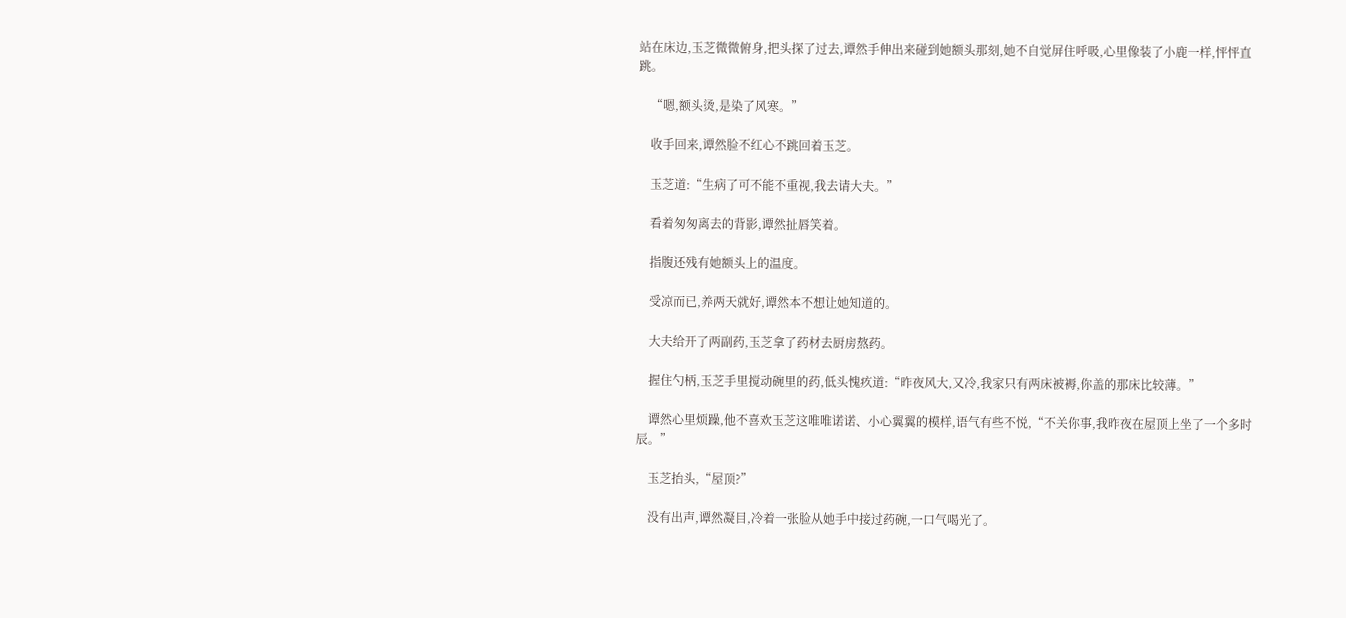站在床边,玉芝微微俯身,把头探了过去,谭然手伸出来碰到她额头那刻,她不自觉屏住呼吸,心里像装了小鹿一样,怦怦直跳。

    “嗯,额头烫,是染了风寒。”

    收手回来,谭然脸不红心不跳回着玉芝。

    玉芝道:“生病了可不能不重视,我去请大夫。”

    看着匆匆离去的背影,谭然扯唇笑着。

    指腹还残有她额头上的温度。

    受凉而已,养两天就好,谭然本不想让她知道的。

    大夫给开了两副药,玉芝拿了药材去厨房熬药。

    握住勺柄,玉芝手里搅动碗里的药,低头愧疚道:“昨夜风大,又冷,我家只有两床被褥,你盖的那床比较薄。”

    谭然心里烦躁,他不喜欢玉芝这唯唯诺诺、小心翼翼的模样,语气有些不悦,“不关你事,我昨夜在屋顶上坐了一个多时辰。”

    玉芝抬头,“屋顶?”

    没有出声,谭然凝目,冷着一张脸从她手中接过药碗,一口气喝光了。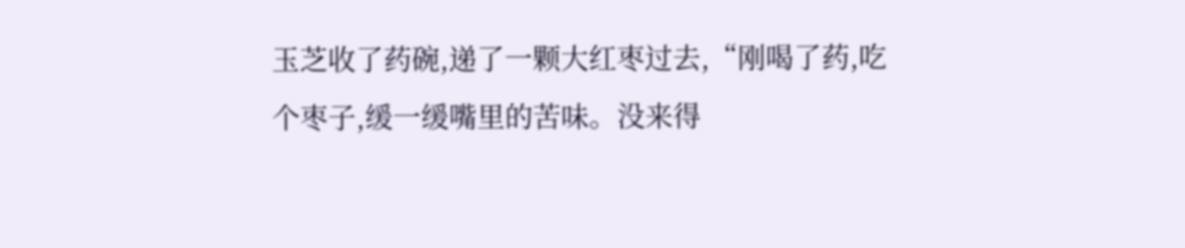玉芝收了药碗,递了一颗大红枣过去,“刚喝了药,吃个枣子,缓一缓嘴里的苦味。没来得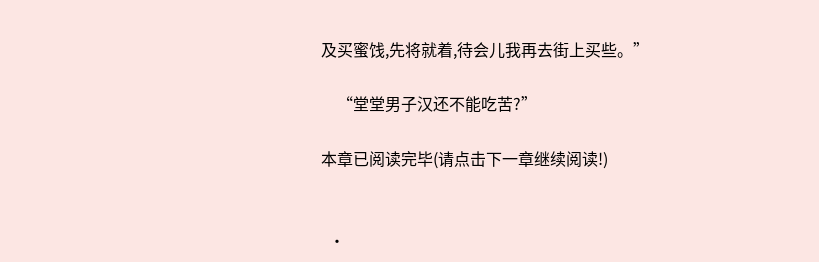及买蜜饯,先将就着,待会儿我再去街上买些。”

    “堂堂男子汉还不能吃苦?”

本章已阅读完毕(请点击下一章继续阅读!)


  •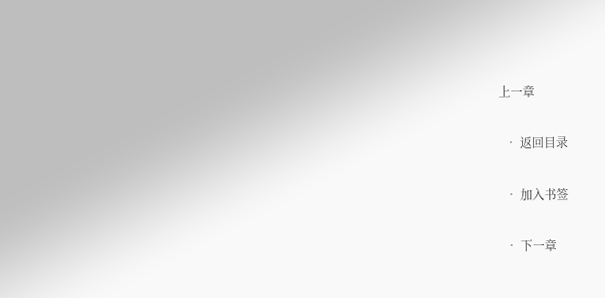上一章

  • 返回目录

  • 加入书签

  • 下一章